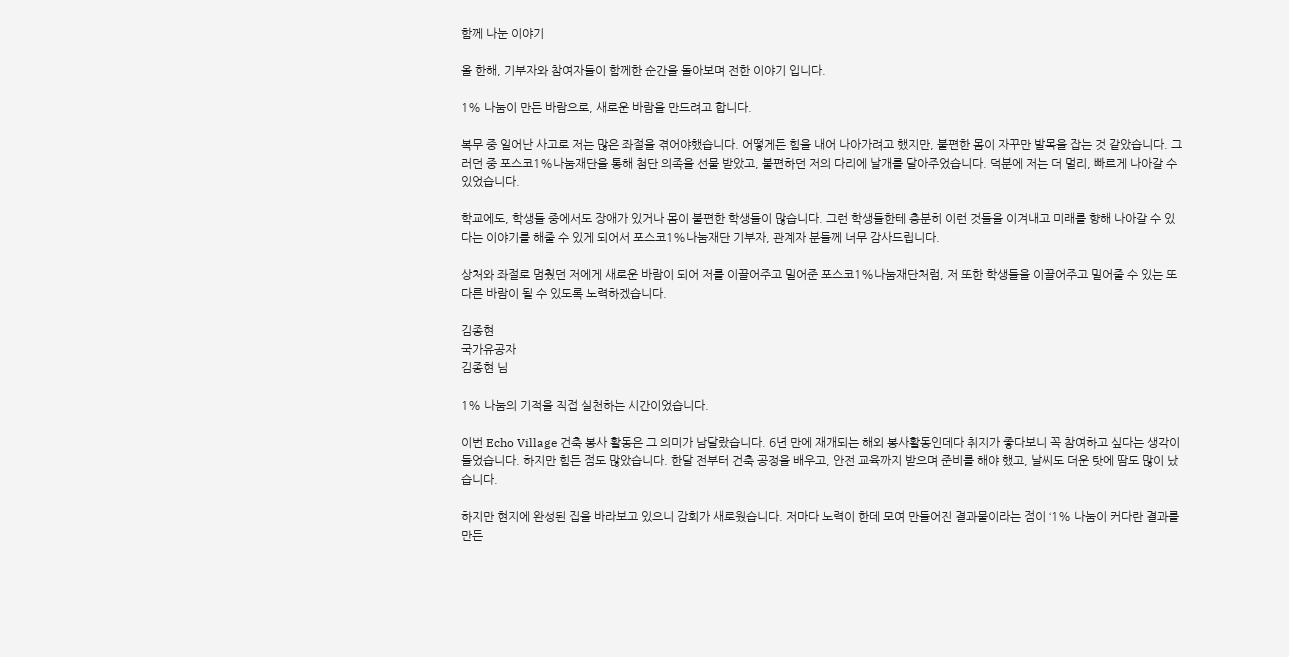함께 나눈 이야기

올 한해, 기부자와 참여자들이 함께한 순간을 돌아보며 전한 이야기 입니다.

1% 나눔이 만든 바람으로, 새로운 바람을 만드려고 합니다.

복무 중 일어난 사고로 저는 많은 좌절을 겪어야했습니다. 어떻게든 힘을 내어 나아가려고 했지만, 불편한 몸이 자꾸만 발목을 잡는 것 같았습니다. 그러던 중 포스코1%나눔재단을 통해 첨단 의족을 선물 받았고, 불편하던 저의 다리에 날개를 달아주었습니다. 덕분에 저는 더 멀리, 빠르게 나아갈 수 있었습니다.

학교에도, 학생들 중에서도 장애가 있거나 몸이 불편한 학생들이 많습니다. 그런 학생들한테 충분히 이런 것들을 이겨내고 미래를 향해 나아갈 수 있다는 이야기를 해줄 수 있게 되어서 포스코1%나눔재단 기부자, 관계자 분들께 너무 감사드립니다.

상처와 좌절로 멈췄던 저에게 새로운 바람이 되어 저를 이끌어주고 밀어준 포스코1%나눔재단처럼, 저 또한 학생들을 이끌어주고 밀어줄 수 있는 또다른 바람이 될 수 있도록 노력하겠습니다.

김종현
국가유공자
김종현 님

1% 나눔의 기적을 직접 실천하는 시간이었습니다.

이번 Echo Village 건축 봉사 활동은 그 의미가 남달랐습니다. 6년 만에 재개되는 해외 봉사활동인데다 취지가 좋다보니 꼭 참여하고 싶다는 생각이 들었습니다. 하지만 힘든 점도 많았습니다. 한달 전부터 건축 공정을 배우고, 안전 교육까지 받으며 준비를 해야 했고, 날씨도 더운 탓에 땀도 많이 났습니다.

하지만 현지에 완성된 집을 바라보고 있으니 감회가 새로웠습니다. 저마다 노력이 한데 모여 만들어진 결과물이라는 점이 ‘1% 나눔이 커다란 결과를 만든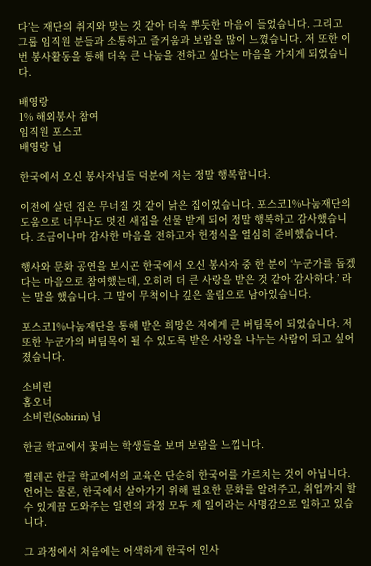다’는 재단의 취지와 맞는 것 같아 더욱 뿌듯한 마음이 들었습니다. 그리고 그룹 임직원 분들과 소통하고 즐거움과 보람을 많이 느꼈습니다. 저 또한 이번 봉사활동을 통해 더욱 큰 나눔을 전하고 싶다는 마음을 가지게 되었습니다.

배영랑
1% 해외봉사 참여
임직원 포스코
배영랑 님

한국에서 오신 봉사자님들 덕분에 저는 정말 행복합니다.

이전에 살던 집은 무너질 것 같이 낡은 집이었습니다. 포스코1%나눔재단의 도움으로 너무나도 멋진 새집을 선물 받게 되어 정말 행복하고 감사했습니다. 조금이나마 감사한 마음을 전하고자 헌정식을 열심히 준비했습니다.

행사와 문화 공연을 보시곤 한국에서 오신 봉사자 중 한 분이 ‘누군가를 돕겠다는 마음으로 참여했는데, 오히려 더 큰 사랑을 받은 것 같아 감사하다.’ 라는 말을 했습니다. 그 말이 무척이나 깊은 울림으로 남아있습니다.

포스코1%나눔재단을 통해 받은 희망은 저에게 큰 버팀목이 되었습니다. 저 또한 누군가의 버팀목이 될 수 있도록 받은 사랑을 나누는 사람이 되고 싶어졌습니다.

소비린
홈오너
소비린(Sobirin) 님

한글 학교에서 꽃피는 학생들을 보며 보람을 느낍니다.

찔레곤 한글 학교에서의 교육은 단순히 한국어를 가르치는 것이 아닙니다. 언어는 물론, 한국에서 살아가기 위해 필요한 문화를 알려주고, 취업까지 할 수 있게끔 도와주는 일련의 과정 모두 제 일이라는 사명감으로 일하고 있습니다.

그 과정에서 처음에는 어색하게 한국어 인사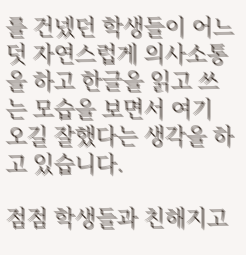를 건넸던 학생들이 어느덧 자연스럽게 의사소통을 하고 한글을 읽고 쓰는 모습을 보면서 여기 오길 잘했다는 생각을 하고 있습니다.

점점 학생들과 친해지고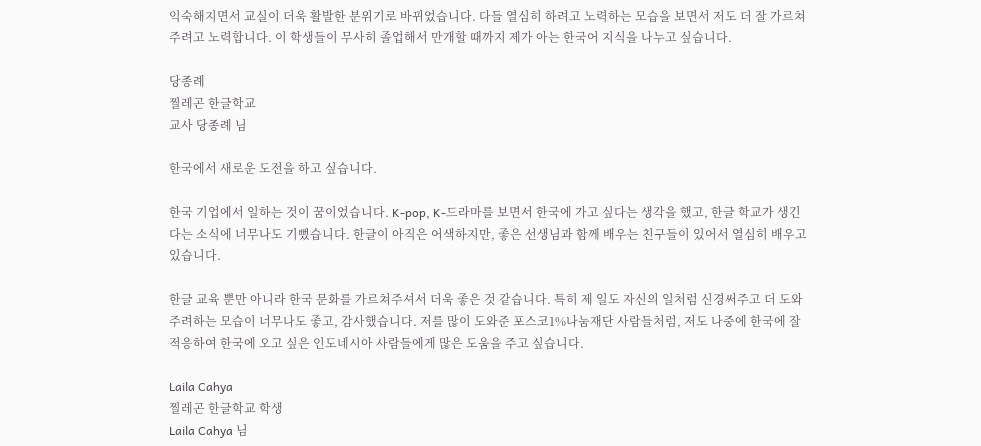익숙해지면서 교실이 더욱 활발한 분위기로 바뀌었습니다. 다들 열심히 하려고 노력하는 모습을 보면서 저도 더 잘 가르쳐주려고 노력합니다. 이 학생들이 무사히 졸업해서 만개할 때까지 제가 아는 한국어 지식을 나누고 싶습니다.

당종례
찔레곤 한글학교
교사 당종례 님

한국에서 새로운 도전을 하고 싶습니다.

한국 기업에서 일하는 것이 꿈이었습니다. K-pop, K-드라마를 보면서 한국에 가고 싶다는 생각을 했고, 한글 학교가 생긴다는 소식에 너무나도 기뻤습니다. 한글이 아직은 어색하지만, 좋은 선생님과 함께 배우는 친구들이 있어서 열심히 배우고 있습니다.

한글 교육 뿐만 아니라 한국 문화를 가르쳐주셔서 더욱 좋은 것 같습니다. 특히 제 일도 자신의 일처럼 신경써주고 더 도와주려하는 모습이 너무나도 좋고, 감사했습니다. 저를 많이 도와준 포스코1%나눔재단 사람들처럼, 저도 나중에 한국에 잘 적응하여 한국에 오고 싶은 인도네시아 사람들에게 많은 도움을 주고 싶습니다.

Laila Cahya
찔레곤 한글학교 학생
Laila Cahya 님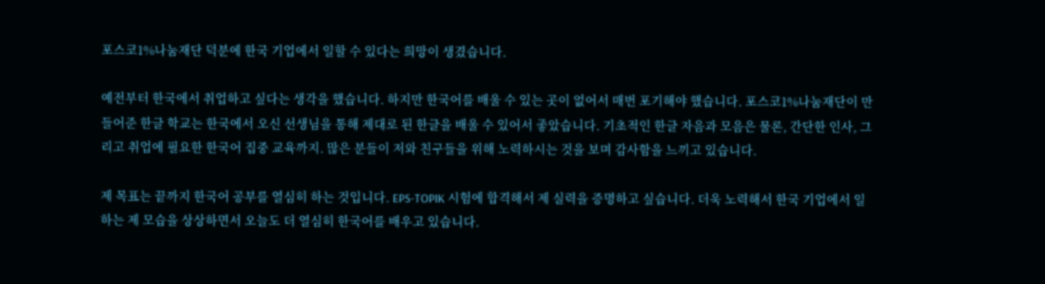포스코1%나눔재단 덕분에 한국 기업에서 일할 수 있다는 희망이 생겼습니다.

예전부터 한국에서 취업하고 싶다는 생각을 했습니다. 하지만 한국어를 배울 수 있는 곳이 없어서 매번 포기해야 했습니다. 포스코1%나눔재단이 만들어준 한글 학교는 한국에서 오신 선생님을 통해 제대로 된 한글을 배울 수 있어서 좋았습니다. 기초적인 한글 자음과 모음은 물론, 간단한 인사, 그리고 취업에 필요한 한국어 집중 교육까지. 많은 분들이 저와 친구들을 위해 노력하시는 것을 보며 감사함을 느끼고 있습니다.

제 목표는 끝까지 한국어 공부를 열심히 하는 것입니다. EPS-TOPIK 시험에 합격해서 제 실력을 증명하고 싶습니다. 더욱 노력해서 한국 기업에서 일하는 제 모습을 상상하면서 오늘도 더 열심히 한국어를 배우고 있습니다.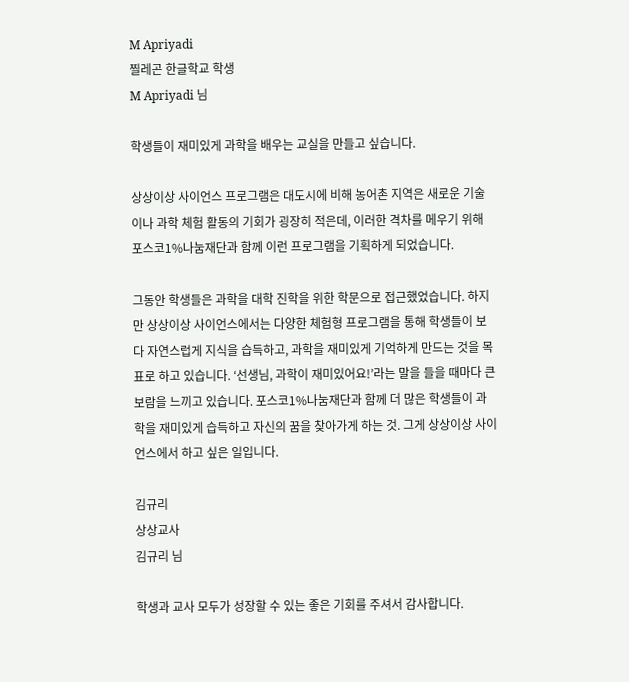M Apriyadi
찔레곤 한글학교 학생
M Apriyadi 님

학생들이 재미있게 과학을 배우는 교실을 만들고 싶습니다.

상상이상 사이언스 프로그램은 대도시에 비해 농어촌 지역은 새로운 기술이나 과학 체험 활동의 기회가 굉장히 적은데, 이러한 격차를 메우기 위해 포스코1%나눔재단과 함께 이런 프로그램을 기획하게 되었습니다.

그동안 학생들은 과학을 대학 진학을 위한 학문으로 접근했었습니다. 하지만 상상이상 사이언스에서는 다양한 체험형 프로그램을 통해 학생들이 보다 자연스럽게 지식을 습득하고, 과학을 재미있게 기억하게 만드는 것을 목표로 하고 있습니다. ‘선생님, 과학이 재미있어요!’라는 말을 들을 때마다 큰 보람을 느끼고 있습니다. 포스코1%나눔재단과 함께 더 많은 학생들이 과학을 재미있게 습득하고 자신의 꿈을 찾아가게 하는 것. 그게 상상이상 사이언스에서 하고 싶은 일입니다.

김규리
상상교사
김규리 님

학생과 교사 모두가 성장할 수 있는 좋은 기회를 주셔서 감사합니다.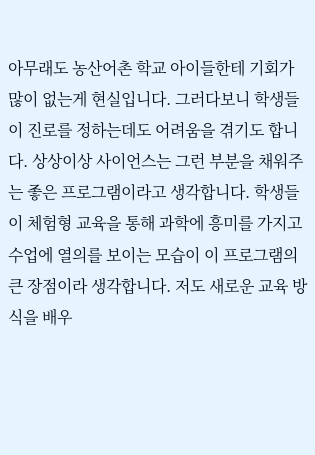아무래도 농산어촌 학교 아이들한테 기회가 많이 없는게 현실입니다. 그러다보니 학생들이 진로를 정하는데도 어려움을 겪기도 합니다. 상상이상 사이언스는 그런 부분을 채워주는 좋은 프로그램이라고 생각합니다. 학생들이 체험형 교육을 통해 과학에 흥미를 가지고 수업에 열의를 보이는 모습이 이 프로그램의 큰 장점이라 생각합니다. 저도 새로운 교육 방식을 배우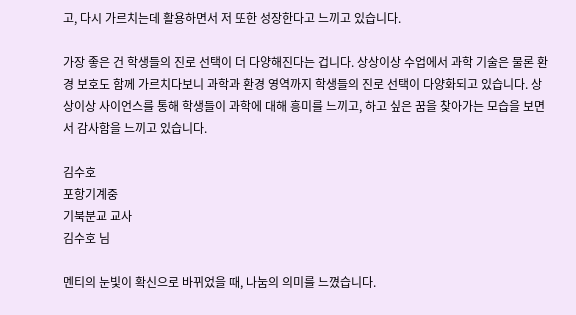고, 다시 가르치는데 활용하면서 저 또한 성장한다고 느끼고 있습니다.

가장 좋은 건 학생들의 진로 선택이 더 다양해진다는 겁니다. 상상이상 수업에서 과학 기술은 물론 환경 보호도 함께 가르치다보니 과학과 환경 영역까지 학생들의 진로 선택이 다양화되고 있습니다. 상상이상 사이언스를 통해 학생들이 과학에 대해 흥미를 느끼고, 하고 싶은 꿈을 찾아가는 모습을 보면서 감사함을 느끼고 있습니다.

김수호
포항기계중
기북분교 교사
김수호 님

멘티의 눈빛이 확신으로 바뀌었을 때, 나눔의 의미를 느꼈습니다.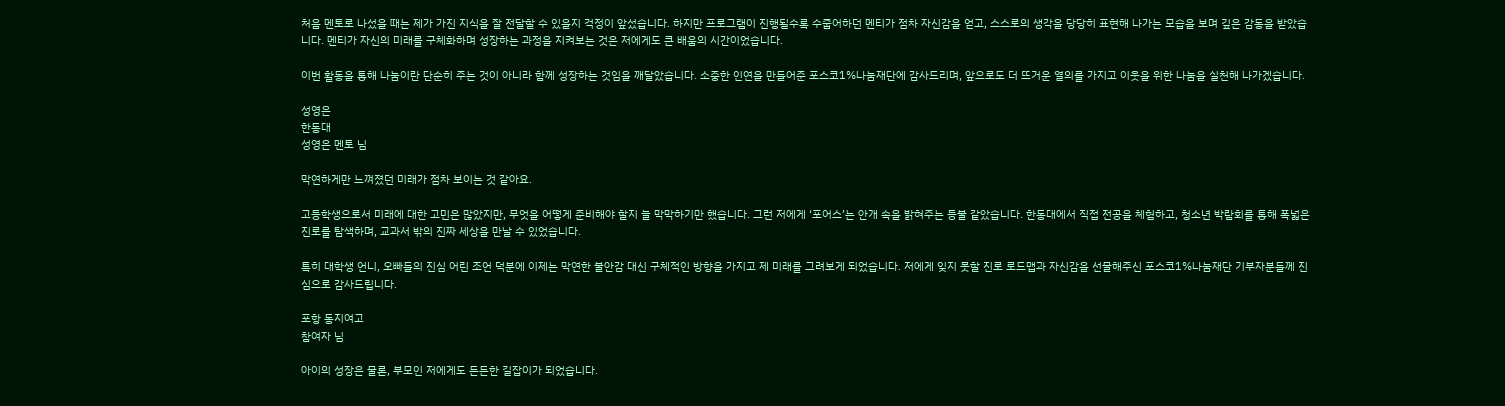처음 멘토로 나섰을 때는 제가 가진 지식을 잘 전달할 수 있을지 걱정이 앞섰습니다. 하지만 프로그램이 진행될수록 수줍어하던 멘티가 점차 자신감을 얻고, 스스로의 생각을 당당히 표현해 나가는 모습을 보며 깊은 감동을 받았습니다. 멘티가 자신의 미래를 구체화하며 성장하는 과정을 지켜보는 것은 저에게도 큰 배움의 시간이었습니다.

이번 활동을 통해 나눔이란 단순히 주는 것이 아니라 함께 성장하는 것임을 깨달았습니다. 소중한 인연을 만들어준 포스코1%나눔재단에 감사드리며, 앞으로도 더 뜨거운 열의를 가지고 이웃을 위한 나눔을 실천해 나가겠습니다.

성영은
한동대
성영은 멘토 님

막연하게만 느껴졌던 미래가 점차 보이는 것 같아요.

고등학생으로서 미래에 대한 고민은 많았지만, 무엇을 어떻게 준비해야 할지 늘 막막하기만 했습니다. 그런 저에게 ‘포어스’는 안개 속을 밝혀주는 등불 같았습니다. 한동대에서 직접 전공을 체험하고, 청소년 박람회를 통해 폭넓은 진로를 탐색하며, 교과서 밖의 진짜 세상을 만날 수 있었습니다.

특히 대학생 언니, 오빠들의 진심 어린 조언 덕분에 이제는 막연한 불안감 대신 구체적인 방향을 가지고 제 미래를 그려보게 되었습니다. 저에게 잊지 못할 진로 로드맵과 자신감을 선물해주신 포스코1%나눔재단 기부자분들께 진심으로 감사드립니다.

포항 동지여고
참여자 님

아이의 성장은 물론, 부모인 저에게도 든든한 길잡이가 되었습니다.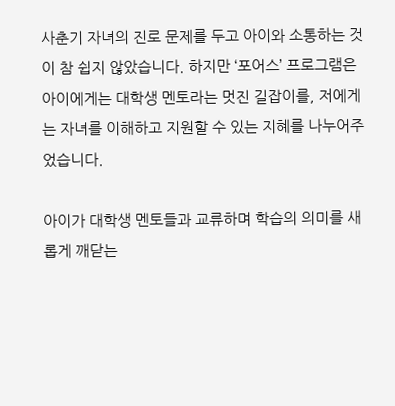사춘기 자녀의 진로 문제를 두고 아이와 소통하는 것이 참 쉽지 않았습니다. 하지만 ‘포어스’ 프로그램은 아이에게는 대학생 멘토라는 멋진 길잡이를, 저에게는 자녀를 이해하고 지원할 수 있는 지혜를 나누어주었습니다.

아이가 대학생 멘토들과 교류하며 학습의 의미를 새롭게 깨닫는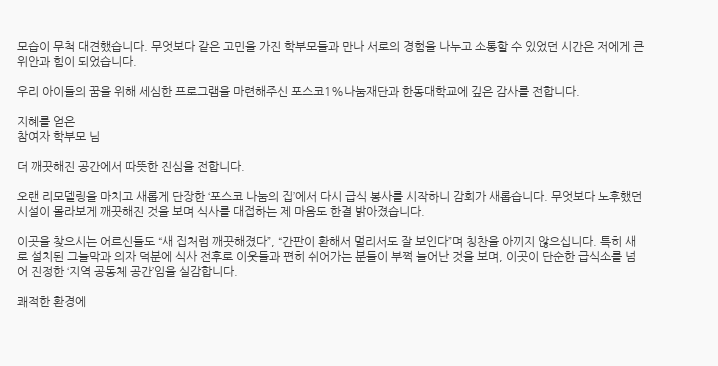모습이 무척 대견했습니다. 무엇보다 같은 고민을 가진 학부모들과 만나 서로의 경험을 나누고 소통할 수 있었던 시간은 저에게 큰 위안과 힘이 되었습니다.

우리 아이들의 꿈을 위해 세심한 프로그램을 마련해주신 포스코1%나눔재단과 한동대학교에 깊은 감사를 전합니다.

지혜를 얻은
참여자 학부모 님

더 깨끗해진 공간에서 따뜻한 진심을 전합니다.

오랜 리모델링을 마치고 새롭게 단장한 ‘포스코 나눔의 집’에서 다시 급식 봉사를 시작하니 감회가 새롭습니다. 무엇보다 노후했던 시설이 몰라보게 깨끗해진 것을 보며 식사를 대접하는 제 마음도 한결 밝아졌습니다.

이곳을 찾으시는 어르신들도 “새 집처럼 깨끗해졌다”, “간판이 환해서 멀리서도 잘 보인다”며 칭찬을 아끼지 않으십니다. 특히 새로 설치된 그늘막과 의자 덕분에 식사 전후로 이웃들과 편히 쉬어가는 분들이 부쩍 늘어난 것을 보며, 이곳이 단순한 급식소를 넘어 진정한 ‘지역 공동체 공간’임을 실감합니다.

쾌적한 환경에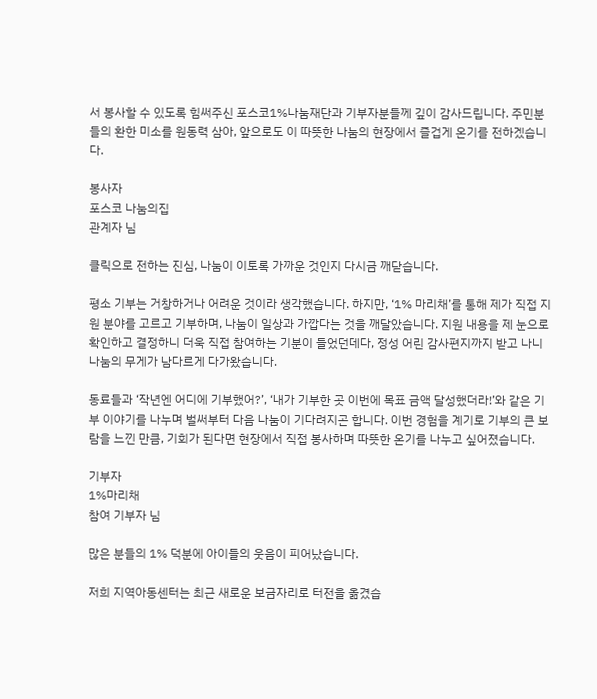서 봉사할 수 있도록 힘써주신 포스코1%나눔재단과 기부자분들께 깊이 감사드립니다. 주민분들의 환한 미소를 원동력 삼아, 앞으로도 이 따뜻한 나눔의 현장에서 즐겁게 온기를 전하겠습니다.

봉사자
포스코 나눔의집
관계자 님

클릭으로 전하는 진심, 나눔이 이토록 가까운 것인지 다시금 깨닫습니다.

평소 기부는 거창하거나 어려운 것이라 생각했습니다. 하지만, ‘1% 마리채’를 통해 제가 직접 지원 분야를 고르고 기부하며, 나눔이 일상과 가깝다는 것을 깨달았습니다. 지원 내용을 제 눈으로 확인하고 결정하니 더욱 직접 참여하는 기분이 들었던데다, 정성 어린 감사편지까지 받고 나니 나눔의 무게가 남다르게 다가왔습니다.

동료들과 ‘작년엔 어디에 기부했어?’, ‘내가 기부한 곳 이번에 목표 금액 달성했더라!’와 같은 기부 이야기를 나누며 벌써부터 다음 나눔이 기다려지곤 합니다. 이번 경험을 계기로 기부의 큰 보람을 느낀 만큼, 기회가 된다면 현장에서 직접 봉사하며 따뜻한 온기를 나누고 싶어졌습니다.

기부자
1%마리채
참여 기부자 님

많은 분들의 1% 덕분에 아이들의 웃음이 피어났습니다.

저희 지역아동센터는 최근 새로운 보금자리로 터전을 옮겼습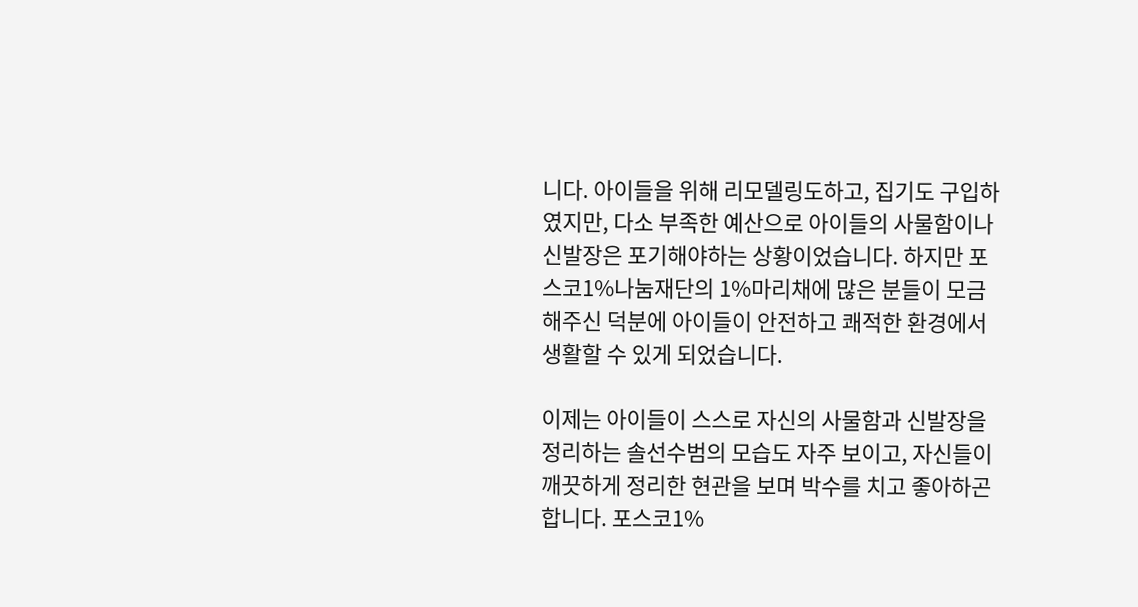니다. 아이들을 위해 리모델링도하고, 집기도 구입하였지만, 다소 부족한 예산으로 아이들의 사물함이나 신발장은 포기해야하는 상황이었습니다. 하지만 포스코1%나눔재단의 1%마리채에 많은 분들이 모금해주신 덕분에 아이들이 안전하고 쾌적한 환경에서 생활할 수 있게 되었습니다.

이제는 아이들이 스스로 자신의 사물함과 신발장을 정리하는 솔선수범의 모습도 자주 보이고, 자신들이 깨끗하게 정리한 현관을 보며 박수를 치고 좋아하곤 합니다. 포스코1%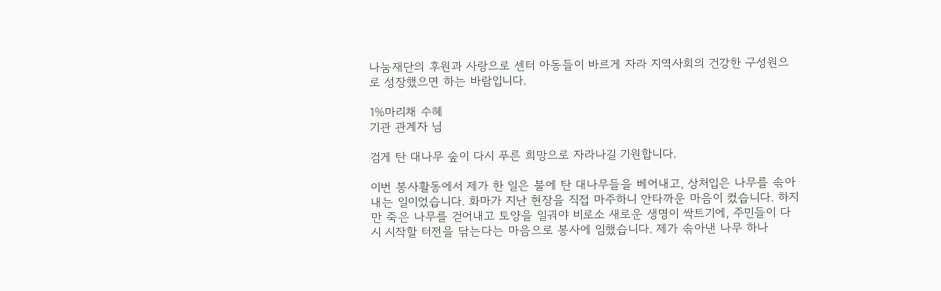나눔재단의 후원과 사랑으로 센터 아동들이 바르게 자라 지역사회의 건강한 구성원으로 성장했으면 하는 바람입니다.

1%마리채 수혜
기관 관계자 님

검게 탄 대나무 숲이 다시 푸른 희망으로 자라나길 기원합니다.

이번 봉사활동에서 제가 한 일은 불에 탄 대나무들을 베어내고, 상처입은 나무를 솎아내는 일이었습니다. 화마가 지난 현장을 직접 마주하니 안타까운 마음이 컸습니다. 하지만 죽은 나무를 걷어내고 토양을 일궈야 비로소 새로운 생명이 싹트기에, 주민들이 다시 시작할 터전을 닦는다는 마음으로 봉사에 임했습니다. 제가 솎아낸 나무 하나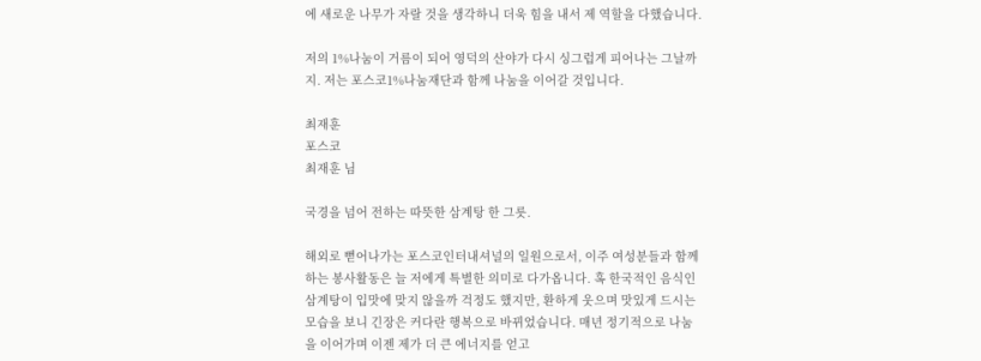에 새로운 나무가 자랄 것을 생각하니 더욱 힘을 내서 제 역할을 다했습니다.

저의 1%나눔이 거름이 되어 영덕의 산야가 다시 싱그럽게 피어나는 그날까지. 저는 포스코1%나눔재단과 함께 나눔을 이어갈 것입니다.

최재훈
포스코
최재훈 님

국경을 넘어 전하는 따뜻한 삼계탕 한 그릇.

해외로 뻗어나가는 포스코인터내셔널의 일원으로서, 이주 여성분들과 함께하는 봉사활동은 늘 저에게 특별한 의미로 다가옵니다. 혹 한국적인 음식인 삼계탕이 입맛에 맞지 않을까 걱정도 했지만, 환하게 웃으며 맛있게 드시는 모습을 보니 긴장은 커다란 행복으로 바뀌었습니다. 매년 정기적으로 나눔을 이어가며 이젠 제가 더 큰 에너지를 얻고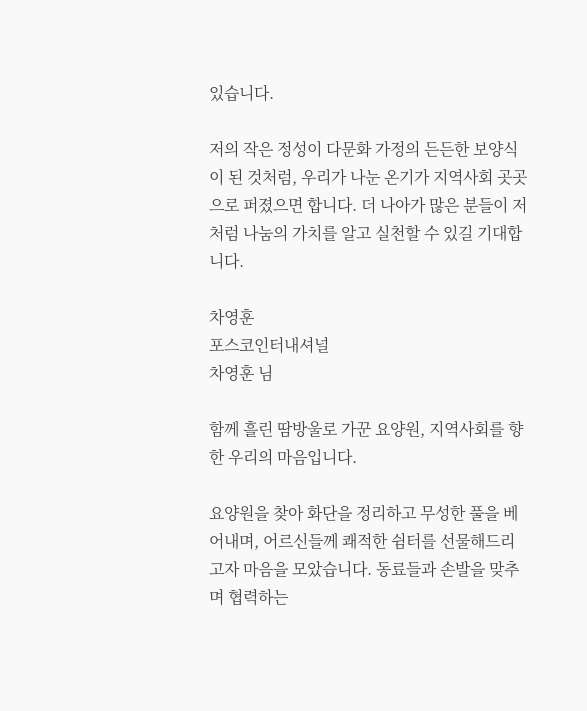있습니다.

저의 작은 정성이 다문화 가정의 든든한 보양식이 된 것처럼, 우리가 나눈 온기가 지역사회 곳곳으로 퍼졌으면 합니다. 더 나아가 많은 분들이 저처럼 나눔의 가치를 알고 실천할 수 있길 기대합니다.

차영훈
포스코인터내셔널
차영훈 님

함께 흘린 땀방울로 가꾼 요양원, 지역사회를 향한 우리의 마음입니다.

요양원을 찾아 화단을 정리하고 무성한 풀을 베어내며, 어르신들께 쾌적한 쉼터를 선물해드리고자 마음을 모았습니다. 동료들과 손발을 맞추며 협력하는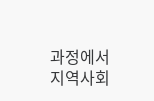과정에서 지역사회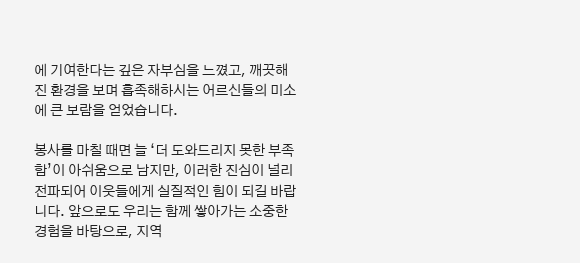에 기여한다는 깊은 자부심을 느꼈고, 깨끗해진 환경을 보며 흡족해하시는 어르신들의 미소에 큰 보람을 얻었습니다.

봉사를 마칠 때면 늘 ‘더 도와드리지 못한 부족함’이 아쉬움으로 남지만, 이러한 진심이 널리 전파되어 이웃들에게 실질적인 힘이 되길 바랍니다. 앞으로도 우리는 함께 쌓아가는 소중한 경험을 바탕으로, 지역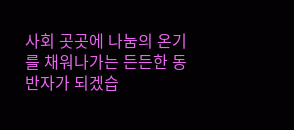사회 곳곳에 나눔의 온기를 채워나가는 든든한 동반자가 되겠습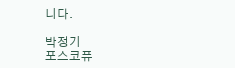니다.

박정기
포스코퓨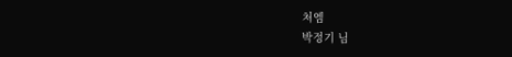처엠
박정기 님